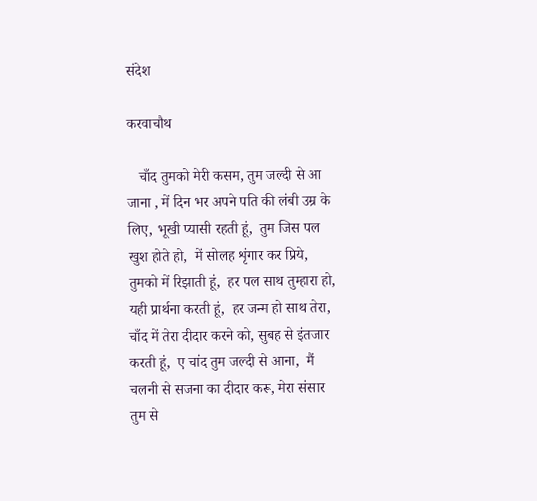संदेश

करवाचौथ

   चाँद तुमको मेरी कसम, तुम जल्दी से आ जाना , में दिन भर अपने पति की लंबी उम्र के लिए, भूखी प्यासी रहती हूं,  तुम जिस पल खुश होते हो,  में सोलह शृंगार कर प्रिये,  तुमको में रिझाती हूं,  हर पल साथ तुम्हारा हो,  यही प्रार्थना करती हूं,  हर जन्म हो साथ तेरा,  चाँद में तेरा दीदार करने को, सुबह से इंतजार करती हूं,  ए चांद तुम जल्दी से आना,  मैं चलनी से सजना का दीदार करू, मेरा संसार तुम से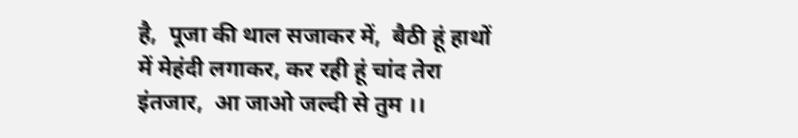है,  पूजा की थाल सजाकर में,  बैठी हूं हाथों में मेहंदी लगाकर, कर रही हूं चांद तेरा इंतजार,  आ जाओ जल्दी से तुम ।।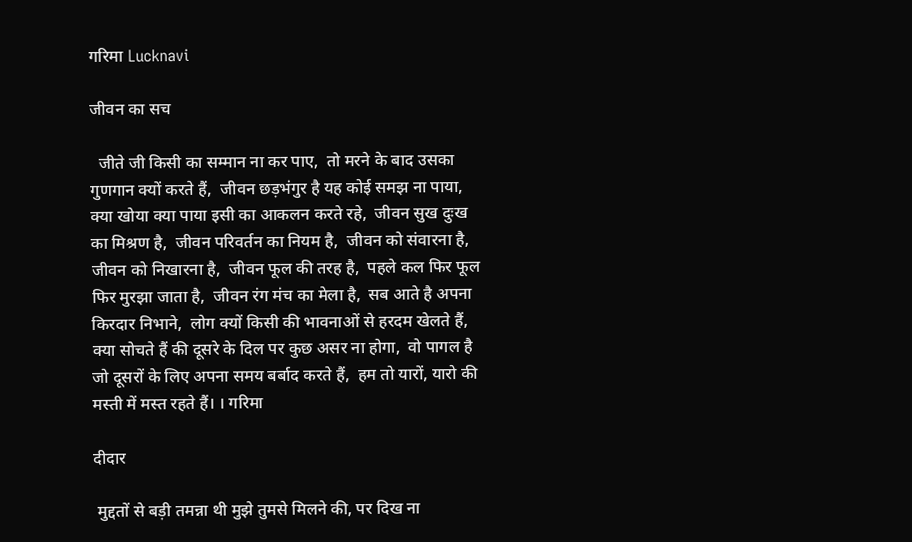गरिमा Lucknavi

जीवन का सच

  जीते जी किसी का सम्मान ना कर पाए,  तो मरने के बाद उसका गुणगान क्यों करते हैं,  जीवन छड़भंगुर है यह कोई समझ ना पाया,  क्या खोया क्या पाया इसी का आकलन करते रहे,  जीवन सुख दुःख का मिश्रण है,  जीवन परिवर्तन का नियम है,  जीवन को संवारना है,  जीवन को निखारना है,  जीवन फूल की तरह है,  पहले कल फिर फूल फिर मुरझा जाता है,  जीवन रंग मंच का मेला है,  सब आते है अपना किरदार निभाने,  लोग क्यों किसी की भावनाओं से हरदम खेलते हैं,  क्या सोचते हैं की दूसरे के दिल पर कुछ असर ना होगा,  वो पागल है जो दूसरों के लिए अपना समय बर्बाद करते हैं,  हम तो यारों, यारो की मस्ती में मस्त रहते हैं। । गरिमा

दीदार

 मुद्दतों से बड़ी तमन्ना थी मुझे तुमसे मिलने की, पर दिख ना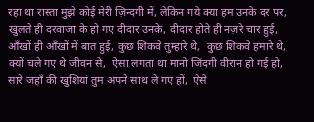रहा था रास्ता मुझे कोई मेरी ज़िन्दगी में, लेकिन गये क्या हम उनके दर पर, खुलते ही दरवाजा के हो गए दीदार उनके, दीदार होते ही नज़रे चार हुई,  आँखों ही आँखों में बात हुई, कुछ शिकवे तुम्हारे थे,  कुछ शिकवे हमारे थे,  क्यों चले गए थे जीवन से,  ऐसा लगता था मानो जिंदगी वीरान हो गई हो,  सारे जहाँ की खुशियां तुम अपने साथ ले गए हों,  ऐसे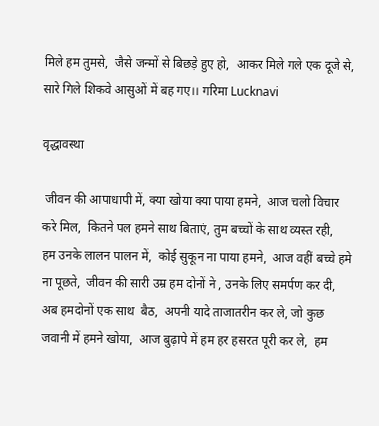मिले हम तुमसे,  जैसे जन्मों से बिछड़े हुए हो,  आकर मिले गले एक दूजे से,  सारे गिले शिकवे आसुओं में बह गए।। गरिमा Lucknavi

वृद्धावस्था

 जीवन की आपाधापी में, क्या खोया क्या पाया हमने,  आज चलो विचार करे मिल,  कितने पल हमने साथ बिताएं, तुम बच्चों के साथ व्यस्त रही,  हम उनके लालन पालन में,  कोई सुकून ना पाया हमने,  आज वहीं बच्चे हमे ना पूछते,  जीवन की सारी उम्र हम दोनों ने , उनके लिए समर्पण कर दी,  अब हमदोनों एक साथ  बैठ,  अपनी यादे ताजातरीन कर ले, जो कुछ जवानी में हमने खोया,  आज बुढ़ापे में हम हर हसरत पूरी कर ले,  हम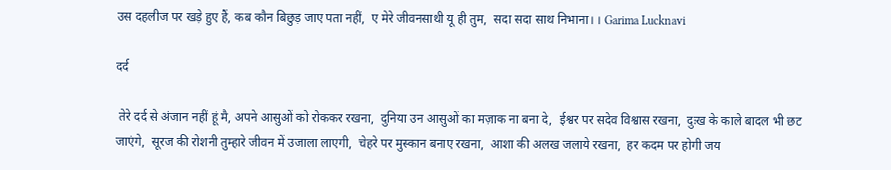उस दहलीज पर खड़े हुए हैं, कब कौन बिछुड़ जाए पता नहीं,  ए मेरे जीवनसाथी यू ही तुम,  सदा सदा साथ निभाना। । Garima Lucknavi

दर्द

 तेरे दर्द से अंजान नहीं हूं मै, अपने आसुओं को रोककर रखना,  दुनिया उन आसुओं का मज़ाक ना बना दे,  ईश्वर पर सदेव विश्वास रखना,  दुःख के काले बादल भी छट जाएंगे,  सूरज की रोशनी तुम्हारे जीवन में उजाला लाएगी,  चेहरे पर मुस्कान बनाए रखना,  आशा की अलख जलाये रखना,  हर कदम पर होगी जय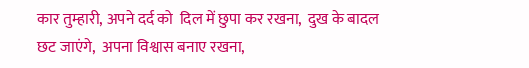कार तुम्हारी, अपने दर्द को  दिल में छुपा कर रखना,  दुख के बादल छट जाएंगे,  अपना विश्वास बनाए रखना,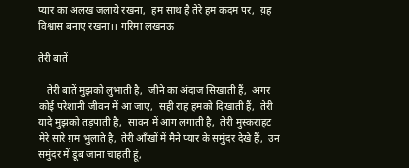प्यार का अलख जलाये रखना,  हम साथ है तेरे हम कदम पर,  य़ह विश्वास बनाए रखना।। गरिमा लखनऊ

तेरी बातें

   तेरी बातें मुझको लुभाती है,  जीने का अंदाज सिखाती हैं,  अगर कोई परेशानी जीवन में आ जाए,  सही राह हमको दिखाती हैं,  तेरी यादे मुझको तड़पाती है,  सावन में आग लगाती है,  तेरी मुस्कराहट मेरे सारे ग़म भुलाते है, तेरी आँखों में मैने प्यार के समुंदर देखे हैं,  उन समुंदर में डूब जाना चाहती हूं,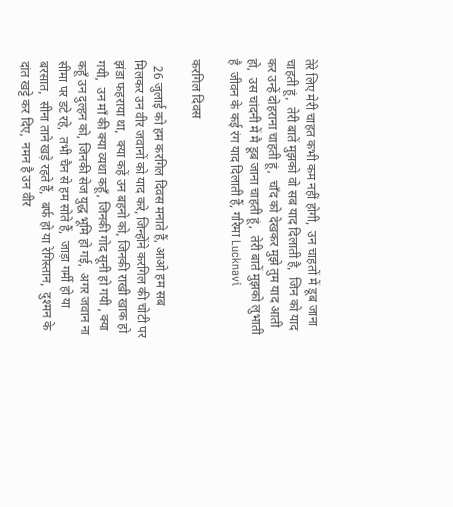तेरे लिए मेरी चाहत कभी कम नहीं होगी,  उन चाहतों में डूब जाना चाहती हूं,  तेरी बातें मुझको वो सब याद दिलाती है,  जिन को याद कर उन्हें दोहराना चाहती हूं,  चाँद को देखकर मुझे तुम याद आती हो,  उस चांदनी में मै डूब जाना चाहती हूं,  तेरी बातें मुझको लुभाती है  जीवन के कई रंग याद दिलाती हैं, गरिमा Lucknavi

करगिल दिवस

  26 जुलाई को हम करगिल दिवस मनाते हैं, आओ हम सब मिलकर उन वीर जवानों को याद करे, जिन्होंने करगिल की चोटी पर झंडा फहराया था,  क्या कहें उन बहनो को, जिनकी राखी खाक हो गयी,  उन माँ की क्या व्यथा कहूँ, जिनकी गोद सूनी हो गयी , क्या कहूँ उन दुल्हन को, जिनकी सेज युद्ध भूमि हो गई,  अगर जवान ना सीमा पर डटे रहे,  तभी चैन से हम सोते हैं,  जाड़ा गर्मी हो या बरसात,  सीना ताने खड़े रहते हैं,  बर्फ हो या रेगिस्तान,  दुश्मन के दांत खट्टे कर दिए,  नमन है उन वीर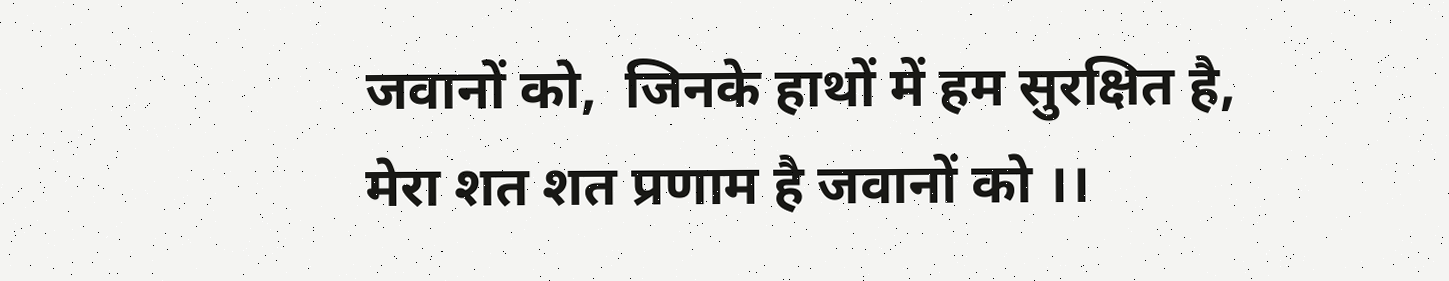जवानों को,  जिनके हाथों में हम सुरक्षित है,  मेरा शत शत प्रणाम है जवानों को ।।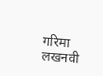गरिमा लखनवी